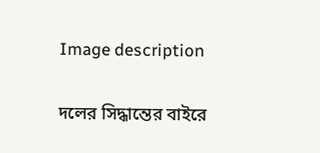Image description

দলের সিদ্ধান্তের বাইরে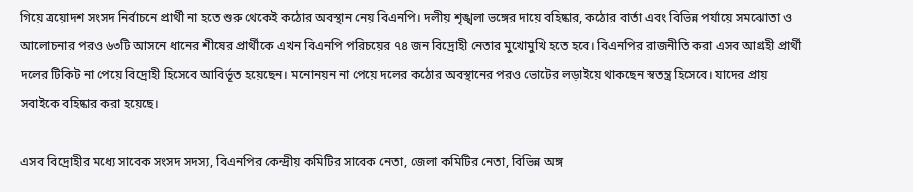গিয়ে ত্রয়োদশ সংসদ নির্বাচনে প্রার্থী না হতে শুরু থেকেই কঠোর অবস্থান নেয় বিএনপি। দলীয় শৃঙ্খলা ভঙ্গের দায়ে বহিষ্কার, কঠোর বার্তা এবং বিভিন্ন পর্যায়ে সমঝোতা ও আলোচনার পরও ৬৩টি আসনে ধানের শীষের প্রার্থীকে এখন বিএনপি পরিচয়ের ৭৪ জন বিদ্রোহী নেতার মুখোমুখি হতে হবে। বিএনপির রাজনীতি করা এসব আগ্রহী প্রার্থী দলের টিকিট না পেয়ে বিদ্রোহী হিসেবে আবির্ভূত হয়েছেন। মনোনয়ন না পেয়ে দলের কঠোর অবস্থানের পরও ভোটের লড়াইয়ে থাকছেন স্বতন্ত্র হিসেবে। যাদের প্রায় সবাইকে বহিষ্কার করা হয়েছে।

এসব বিদ্রোহীর মধ্যে সাবেক সংসদ সদস্য, বিএনপির কেন্দ্রীয় কমিটির সাবেক নেতা, জেলা কমিটির নেতা, বিভিন্ন অঙ্গ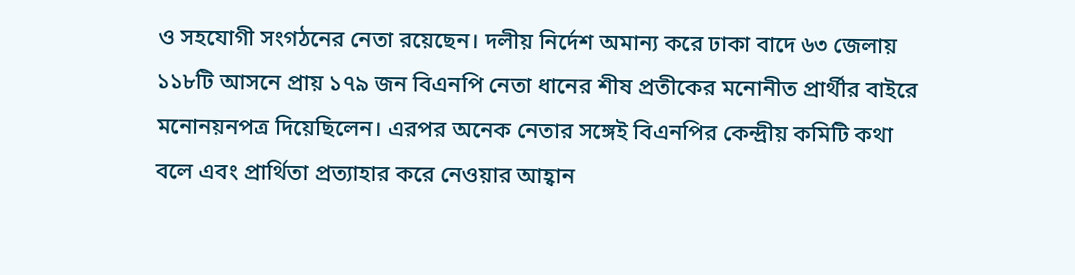ও সহযোগী সংগঠনের নেতা রয়েছেন। দলীয় নির্দেশ অমান্য করে ঢাকা বাদে ৬৩ জেলায় ১১৮টি আসনে প্রায় ১৭৯ জন বিএনপি নেতা ধানের শীষ প্রতীকের মনোনীত প্রার্থীর বাইরে মনোনয়নপত্র দিয়েছিলেন। এরপর অনেক নেতার সঙ্গেই বিএনপির কেন্দ্রীয় কমিটি কথা বলে এবং প্রার্থিতা প্রত্যাহার করে নেওয়ার আহ্বান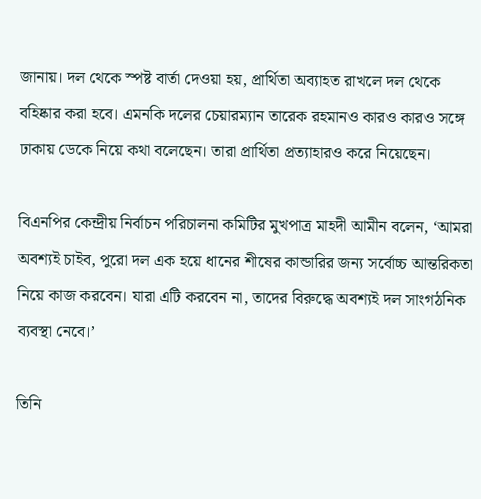জানায়। দল থেকে স্পষ্ট বার্তা দেওয়া হয়, প্রার্থিতা অব্যাহত রাখলে দল থেকে বহিষ্কার করা হবে। এমনকি দলের চেয়ারম্যান তারেক রহমানও কারও কারও সঙ্গে ঢাকায় ডেকে নিয়ে কথা বলেছেন। তারা প্রার্থিতা প্রত্যাহারও করে নিয়েছেন।

বিএনপির কেন্দ্রীয় নির্বাচন পরিচালনা কমিটির মুখপাত্র মাহদী আমীন বলেন, ‘আমরা অবশ্যই চাইব, পুরো দল এক হয়ে ধানের শীষের কান্ডারির জন্য সর্বোচ্চ আন্তরিকতা নিয়ে কাজ করবেন। যারা এটি করবেন না, তাদের বিরুদ্ধে অবশ্যই দল সাংগঠনিক ব্যবস্থা নেবে।’

তিনি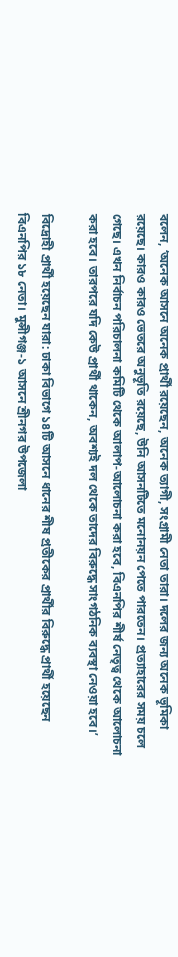বলেন, ‘অনেক আসনে অনেক প্রার্থী রয়েছেন, অনেক ত্যাগী, সংগ্রামী নেতা তারা। দলের জন্য অনেক ভূমিকা রয়েছে। কারও কারও ভেতরে অনুভূতি রয়েছে, উনি আসনটিতে মনোনয়ন পেতে পারতেন। প্রত্যাহারের সময় চলে গেছে। এখন নির্বাচন পরিচালনা কমিটি থেকে আলাপ-আলোচনা করা হবে, বিএনপির শীর্ষ নেতৃত্ব থেকে আলোচনা করা হবে। তারপরে যদি কেউ প্রার্থী থাকেন, অবশ্যই দল থেকে তাদের বিরুদ্ধে সাংগঠনিক ব্যবস্থা নেওয়া হবে।’

বিদ্রোহী প্রার্থী হয়েছেন যারা: ঢাকা বিভাগে ১৪টি আসনে ধানের শীষ প্রতীকের প্রার্থীর বিরুদ্ধে প্রার্থী হয়েছেন বিএনপির ১৮ নেতা। মুন্সীগঞ্জ-১ আসনে শ্রীনগর উপজেলা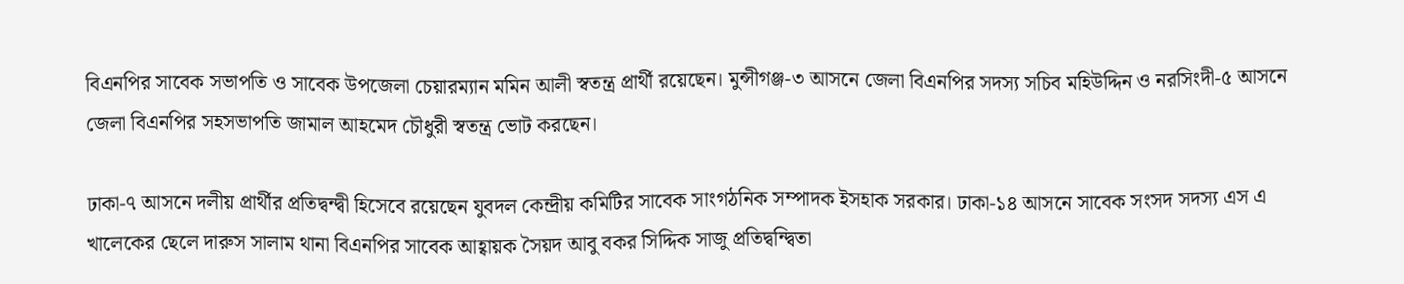বিএনপির সাবেক সভাপতি ও সাবেক উপজেলা চেয়ারম্যান মমিন আলী স্বতন্ত্র প্রার্থী রয়েছেন। মুন্সীগঞ্জ-৩ আসনে জেলা বিএনপির সদস্য সচিব মহিউদ্দিন ও নরসিংদী-৫ আসনে জেলা বিএনপির সহসভাপতি জামাল আহমেদ চৌধুরী স্বতন্ত্র ভোট করছেন।

ঢাকা-৭ আসনে দলীয় প্রার্থীর প্রতিদ্বন্দ্বী হিসেবে রয়েছেন যুবদল কেন্দ্রীয় কমিটির সাবেক সাংগঠনিক সম্পাদক ইসহাক সরকার। ঢাকা-১৪ আসনে সাবেক সংসদ সদস্য এস এ খালেকের ছেলে দারুস সালাম থানা বিএনপির সাবেক আহ্বায়ক সৈয়দ আবু বকর সিদ্দিক সাজু প্রতিদ্বন্দ্বিতা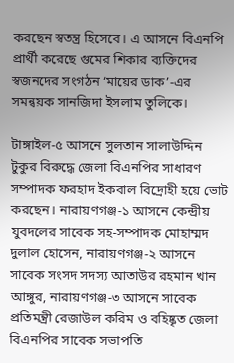করছেন স্বতন্ত্র হিসেবে। এ আসনে বিএনপি প্রার্থী করেছে গুমের শিকার ব্যক্তিদের স্বজনদের সংগঠন ‘মায়ের ডাক’-এর সমন্বয়ক সানজিদা ইসলাম তুলিকে।

টাঙ্গাইল-৫ আসনে সুলতান সালাউদ্দিন টুকুর বিরুদ্ধে জেলা বিএনপির সাধারণ সম্পাদক ফরহাদ ইকবাল বিদ্রোহী হয়ে ভোট করছেন। নারায়ণগঞ্জ-১ আসনে কেন্দ্রীয় যুবদলের সাবেক সহ-সম্পাদক মোহাম্মদ দুলাল হোসেন, নারায়ণগঞ্জ-২ আসনে সাবেক সংসদ সদস্য আতাউর রহমান খান আঙ্গুর, নারায়ণগঞ্জ-৩ আসনে সাবেক প্রতিমন্ত্রী রেজাউল করিম ও বহিষ্কৃত জেলা বিএনপির সাবেক সভাপতি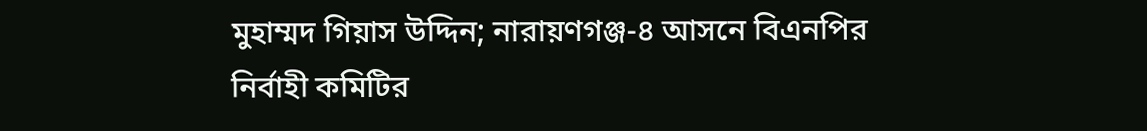মুহাম্মদ গিয়াস উদ্দিন; নারায়ণগঞ্জ-৪ আসনে বিএনপির নির্বাহী কমিটির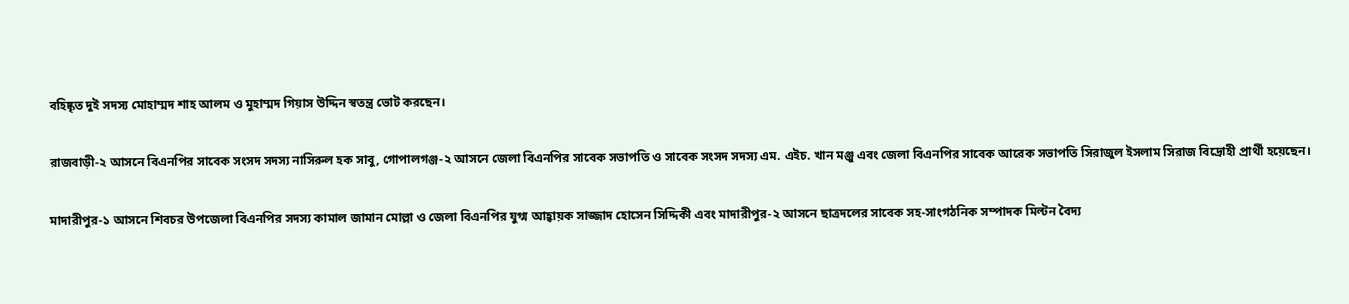বহিষ্কৃত দুই সদস্য মোহাম্মদ শাহ আলম ও মুহাম্মদ গিয়াস উদ্দিন স্বতন্ত্র ভোট করছেন।

রাজবাড়ী-২ আসনে বিএনপির সাবেক সংসদ সদস্য নাসিরুল হক সাবু, গোপালগঞ্জ-২ আসনে জেলা বিএনপির সাবেক সভাপতি ও সাবেক সংসদ সদস্য এম. এইচ. খান মঞ্জু এবং জেলা বিএনপির সাবেক আরেক সভাপতি সিরাজুল ইসলাম সিরাজ বিদ্রোহী প্রার্থী হয়েছেন।

মাদারীপুর-১ আসনে শিবচর উপজেলা বিএনপির সদস্য কামাল জামান মোল্লা ও জেলা বিএনপির যুগ্ম আহ্বায়ক সাজ্জাদ হোসেন সিদ্দিকী এবং মাদারীপুর-২ আসনে ছাত্রদলের সাবেক সহ-সাংগঠনিক সম্পাদক মিল্টন বৈদ্য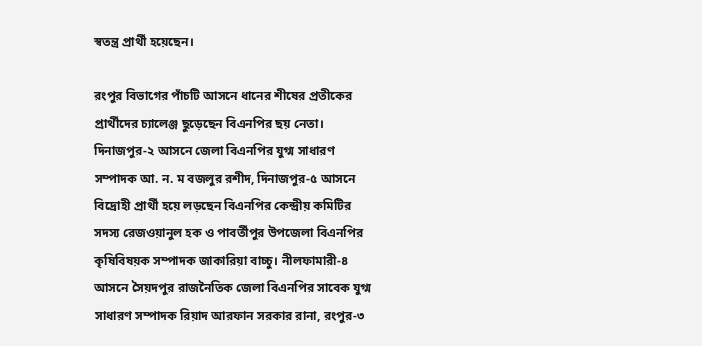স্বতন্ত্র প্রার্থী হয়েছেন।

রংপুর বিভাগের পাঁচটি আসনে ধানের শীষের প্রতীকের প্রার্থীদের চ্যালেঞ্জ ছুড়েছেন বিএনপির ছয় নেতা। দিনাজপুর-২ আসনে জেলা বিএনপির যুগ্ম সাধারণ সম্পাদক আ. ন. ম বজলুর রশীদ, দিনাজপুর-৫ আসনে বিদ্রোহী প্রার্থী হয়ে লড়ছেন বিএনপির কেন্দ্রীয় কমিটির সদস্য রেজওয়ানুল হক ও পাবর্তীপুর উপজেলা বিএনপির কৃষিবিষয়ক সম্পাদক জাকারিয়া বাচ্চু। নীলফামারী-৪ আসনে সৈয়দপুর রাজনৈতিক জেলা বিএনপির সাবেক যুগ্ম সাধারণ সম্পাদক রিয়াদ আরফান সরকার রানা, রংপুর-৩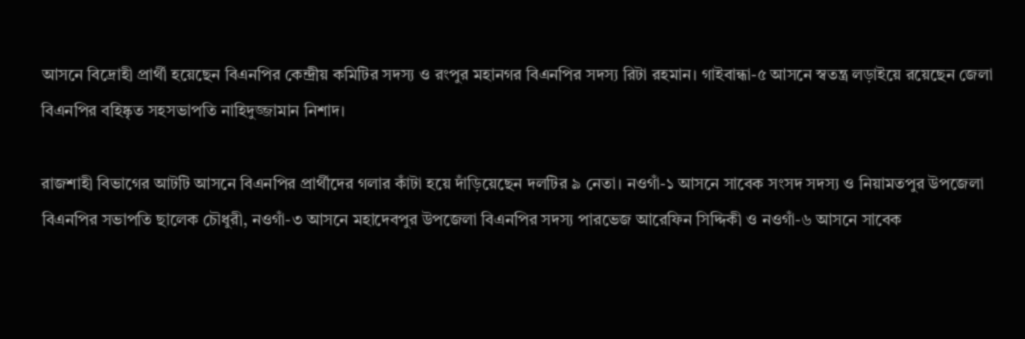আসনে বিদ্রোহী প্রার্থী হয়েছেন বিএনপির কেন্দ্রীয় কমিটির সদস্য ও রংপুর মহানগর বিএনপির সদস্য রিটা রহমান। গাইবান্ধা-৫ আসনে স্বতন্ত্র লড়াইয়ে রয়েছেন জেলা বিএনপির বহিষ্কৃত সহসভাপতি নাহিদুজ্জামান নিশাদ।

রাজশাহী বিভাগের আটটি আসনে বিএনপির প্রার্থীদের গলার কাঁটা হয়ে দাঁড়িয়েছেন দলটির ৯ নেতা। নওগাঁ-১ আসনে সাবেক সংসদ সদস্য ও নিয়ামতপুর উপজেলা বিএনপির সভাপতি ছালেক চৌধুরী, নওগাঁ-৩ আসনে মহাদেবপুর উপজেলা বিএনপির সদস্য পারভেজ আরেফিন সিদ্দিকী ও নওগাঁ-৬ আসনে সাবেক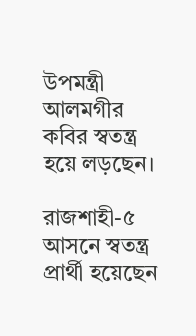উপমন্ত্রী আলমগীর কবির স্বতন্ত্র হয়ে লড়ছেন।

রাজশাহী-৫ আসনে স্বতন্ত্র প্রার্থী হয়েছেন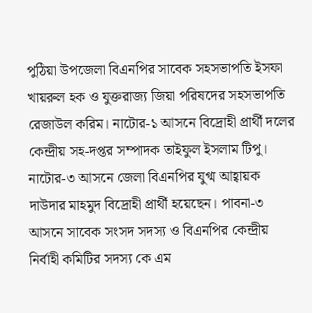পুঠিয়া উপজেলা বিএনপির সাবেক সহসভাপতি ইসফা খায়রুল হক ও যুক্তরাজ্য জিয়া পরিষদের সহসভাপতি রেজাউল করিম। নাটোর-১ আসনে বিদ্রোহী প্রার্থী দলের কেন্দ্রীয় সহ-দপ্তর সম্পাদক তাইফুল ইসলাম টিপু। নাটোর-৩ আসনে জেলা বিএনপির যুগ্ম আহ্বায়ক দাউদার মাহমুদ বিদ্রোহী প্রার্থী হয়েছেন। পাবনা-৩ আসনে সাবেক সংসদ সদস্য ও বিএনপির কেন্দ্রীয় নির্বাহী কমিটির সদস্য কে এম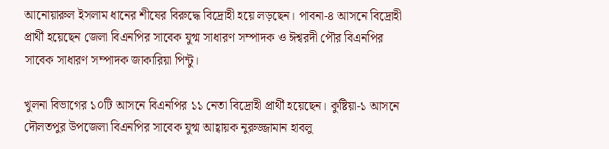আনোয়ারুল ইসলাম ধানের শীষের বিরুদ্ধে বিদ্রোহী হয়ে লড়ছেন। পাবনা-৪ আসনে বিদ্রোহী প্রার্থী হয়েছেন জেলা বিএনপির সাবেক যুগ্ম সাধারণ সম্পাদক ও ঈশ্বরদী পৌর বিএনপির সাবেক সাধারণ সম্পাদক জাকারিয়া পিন্টু।

খুলনা বিভাগের ১০টি আসনে বিএনপির ১১ নেতা বিদ্রোহী প্রার্থী হয়েছেন। কুষ্টিয়া-১ আসনে দৌলতপুর উপজেলা বিএনপির সাবেক যুগ্ম আহ্বায়ক নুরুজ্জামান হাবলু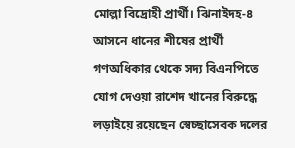মোল্লা বিদ্রোহী প্রার্থী। ঝিনাইদহ-৪ আসনে ধানের শীষের প্রার্থী গণঅধিকার থেকে সদ্য বিএনপিতে যোগ দেওয়া রাশেদ খানের বিরুদ্ধে লড়াইয়ে রয়েছেন স্বেচ্ছাসেবক দলের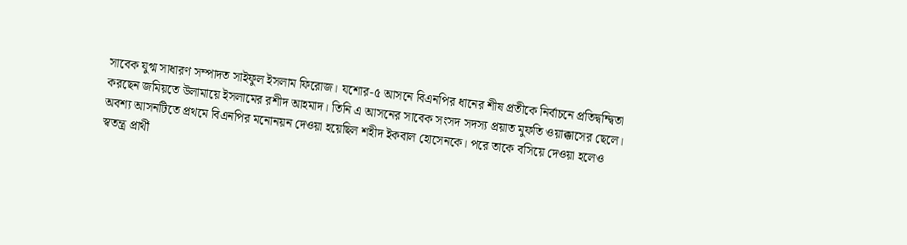সাবেক যুগ্ম সাধারণ সম্পাদত সাইফুল ইসলাম ফিরোজ। যশোর-৫ আসনে বিএনপির ধানের শীষ প্রতীকে নির্বাচনে প্রতিদ্বন্দ্বিতা করছেন জমিয়তে উলামায়ে ইসলামের রশীদ আহমাদ। তিনি এ আসনের সাবেক সংসদ সদস্য প্রয়াত মুফতি ওয়াক্কাসের ছেলে। অবশ্য আসনটিতে প্রথমে বিএনপির মনোনয়ন দেওয়া হয়েছিল শহীদ ইকবাল হোসেনকে। পরে তাকে বসিয়ে দেওয়া হলেও স্বতন্ত্র প্রার্থী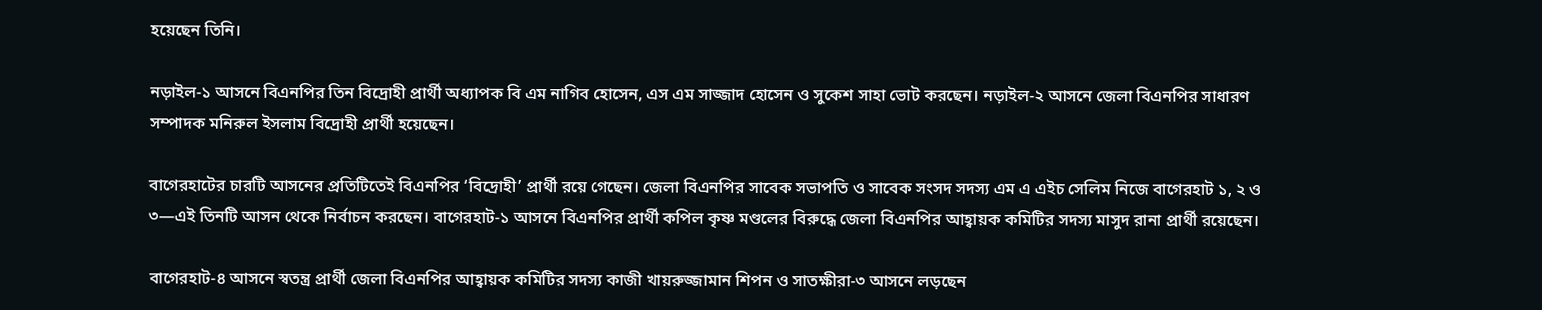হয়েছেন তিনি।

নড়াইল-১ আসনে বিএনপির তিন বিদ্রোহী প্রার্থী অধ্যাপক বি এম নাগিব হোসেন, এস এম সাজ্জাদ হোসেন ও সুকেশ সাহা ভোট করছেন। নড়াইল-২ আসনে জেলা বিএনপির সাধারণ সম্পাদক মনিরুল ইসলাম বিদ্রোহী প্রার্থী হয়েছেন।

বাগেরহাটের চারটি আসনের প্রতিটিতেই বিএনপির ‘বিদ্রোহী’ প্রার্থী রয়ে গেছেন। জেলা বিএনপির সাবেক সভাপতি ও সাবেক সংসদ সদস্য এম এ এইচ সেলিম নিজে বাগেরহাট ১, ২ ও ৩—এই তিনটি আসন থেকে নির্বাচন করছেন। বাগেরহাট-১ আসনে বিএনপির প্রার্থী কপিল কৃষ্ণ মণ্ডলের বিরুদ্ধে জেলা বিএনপির আহ্বায়ক কমিটির সদস্য মাসুদ রানা প্রার্থী রয়েছেন।

বাগেরহাট-৪ আসনে স্বতন্ত্র প্রার্থী জেলা বিএনপির আহ্বায়ক কমিটির সদস্য কাজী খায়রুজ্জামান শিপন ও সাতক্ষীরা-৩ আসনে লড়ছেন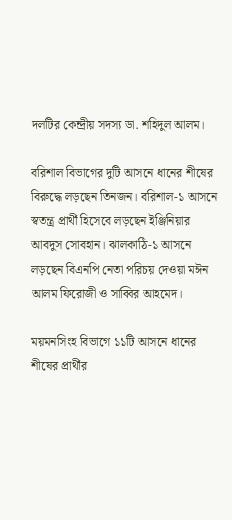দলটির কেন্দ্রীয় সদস্য ডা. শহিদুল আলম।

বরিশাল বিভাগের দুটি আসনে ধানের শীষের বিরুদ্ধে লড়ছেন তিনজন। বরিশাল-১ আসনে স্বতন্ত্র প্রার্থী হিসেবে লড়ছেন ইঞ্জিনিয়ার আবদুস সোবহান। ঝালকাঠি-১ আসনে লড়ছেন বিএনপি নেতা পরিচয় দেওয়া মঈন আলম ফিরোজী ও সাব্বির আহমেদ।

ময়মনসিংহ বিভাগে ১১টি আসনে ধানের শীষের প্রার্থীর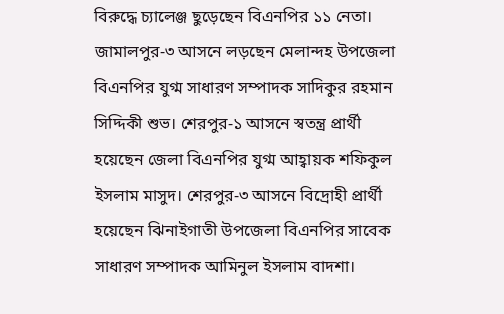বিরুদ্ধে চ্যালেঞ্জ ছুড়েছেন বিএনপির ১১ নেতা। জামালপুর-৩ আসনে লড়ছেন মেলান্দহ উপজেলা বিএনপির যুগ্ম সাধারণ সম্পাদক সাদিকুর রহমান সিদ্দিকী শুভ। শেরপুর-১ আসনে স্বতন্ত্র প্রার্থী হয়েছেন জেলা বিএনপির যুগ্ম আহ্বায়ক শফিকুল ইসলাম মাসুদ। শেরপুর-৩ আসনে বিদ্রোহী প্রার্থী হয়েছেন ঝিনাইগাতী উপজেলা বিএনপির সাবেক সাধারণ সম্পাদক আমিনুল ইসলাম বাদশা।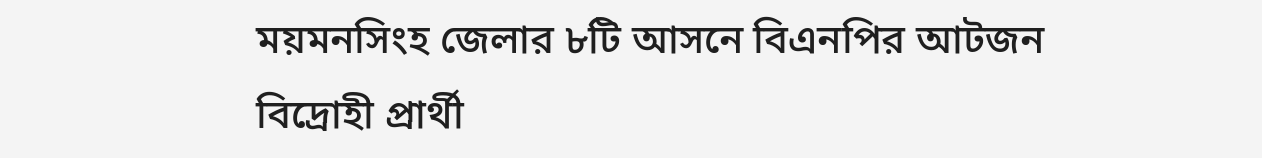ময়মনসিংহ জেলার ৮টি আসনে বিএনপির আটজন বিদ্রোহী প্রার্থী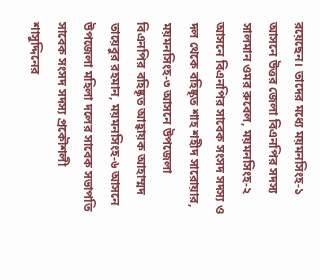রয়েছেন। তাদের মধ্যে ময়মনসিংহ-১ আসনে উত্তর জেলা বিএনপির সদস্য সালমান ওমর রুবেল, ময়মনসিংহ-২ আসনে বিএনপির সাবেক সংসদ সদস্য ও দল থেকে বহিষ্কৃত শাহ শহীদ সারোয়ার, ময়মনসিংহ-৩ আসনে উপজেলা বিএনপির বহিষ্কৃত আহ্বায়ক আহাম্মদ তায়েবুর রহমান, ময়মনসিংহ-৬ আসনে উপজেলা মহিলা দলের সাবেক সভাপতি সাবেক সংসদ সদস্য প্রকৌশলী শাসুদ্দিনের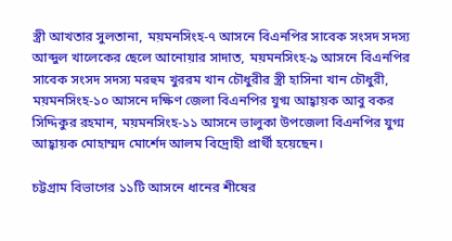স্ত্রী আখতার সুলতানা, ময়মনসিংহ-৭ আসনে বিএনপির সাবেক সংসদ সদস্য আব্দুল খালেকের ছেলে আনোয়ার সাদাত, ময়মনসিংহ-৯ আসনে বিএনপির সাবেক সংসদ সদস্য মরহুম খুররম খান চৌধুরীর স্ত্রী হাসিনা খান চৌধুরী, ময়মনসিংহ-১০ আসনে দক্ষিণ জেলা বিএনপির যুগ্ম আহ্বায়ক আবু বকর সিদ্দিকুর রহমান, ময়মনসিংহ-১১ আসনে ভালুকা উপজেলা বিএনপির যুগ্ম আহ্বায়ক মোহাম্মদ মোর্শেদ আলম বিদ্রোহী প্রার্থী হয়েছেন।

চট্টগ্রাম বিভাগের ১১টি আসনে ধানের শীষের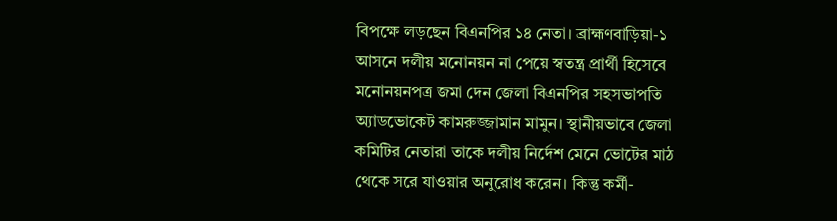বিপক্ষে লড়ছেন বিএনপির ১৪ নেতা। ব্রাহ্মণবাড়িয়া-১ আসনে দলীয় মনোনয়ন না পেয়ে স্বতন্ত্র প্রার্থী হিসেবে মনোনয়নপত্র জমা দেন জেলা বিএনপির সহসভাপতি অ্যাডভোকেট কামরুজ্জামান মামুন। স্থানীয়ভাবে জেলা কমিটির নেতারা তাকে দলীয় নির্দেশ মেনে ভোটের মাঠ থেকে সরে যাওয়ার অনুরোধ করেন। কিন্তু কর্মী-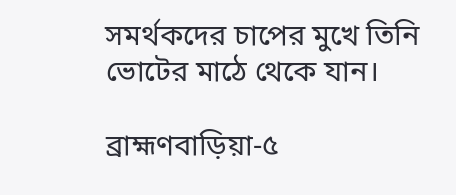সমর্থকদের চাপের মুখে তিনি ভোটের মাঠে থেকে যান।

ব্রাহ্মণবাড়িয়া-৫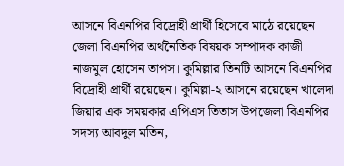আসনে বিএনপির বিদ্রোহী প্রার্থী হিসেবে মাঠে রয়েছেন জেলা বিএনপির অর্থনৈতিক বিষয়ক সম্পাদক কাজী নাজমুল হোসেন তাপস। কুমিল্লার তিনটি আসনে বিএনপির বিদ্রোহী প্রার্থী রয়েছেন। কুমিল্লা-২ আসনে রয়েছেন খালেদা জিয়ার এক সময়কার এপিএস তিতাস উপজেলা বিএনপির সদস্য আবদুল মতিন,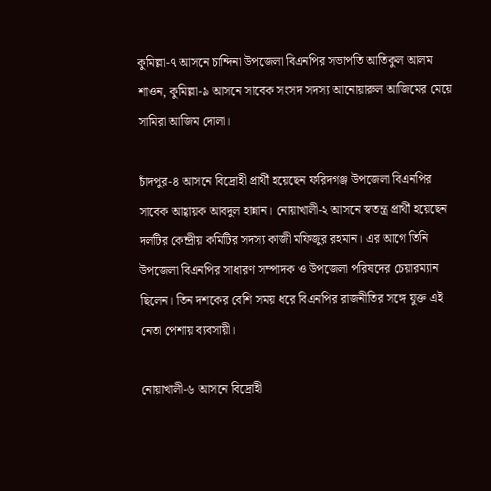কুমিল্লা-৭ আসনে চান্দিনা উপজেলা বিএনপির সভাপতি আতিকুল আলম শাওন, কুমিল্লা-৯ আসনে সাবেক সংসদ সদস্য আনোয়ারুল আজিমের মেয়ে সামিরা আজিম দোলা।

চাঁদপুর-৪ আসনে বিদ্রোহী প্রার্থী হয়েছেন ফরিদগঞ্জ উপজেলা বিএনপির সাবেক আহ্বায়ক আবদুল হান্নান। নোয়াখালী-২ আসনে স্বতন্ত্র প্রার্থী হয়েছেন দলটির কেন্দ্রীয় কমিটির সদস্য কাজী মফিজুর রহমান। এর আগে তিনি উপজেলা বিএনপির সাধারণ সম্পাদক ও উপজেলা পরিষদের চেয়ারম্যান ছিলেন। তিন দশকের বেশি সময় ধরে বিএনপির রাজনীতির সঙ্গে যুক্ত এই নেতা পেশায় ব্যবসায়ী।

নোয়াখালী-৬ আসনে বিদ্রোহী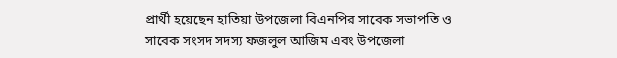প্রার্থী হয়েছেন হাতিয়া উপজেলা বিএনপির সাবেক সভাপতি ও সাবেক সংসদ সদস্য ফজলুল আজিম এবং উপজেলা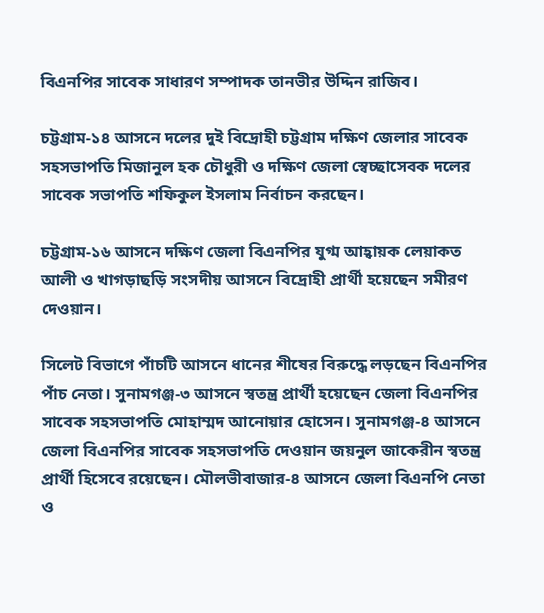বিএনপির সাবেক সাধারণ সম্পাদক তানভীর উদ্দিন রাজিব।

চট্টগ্রাম-১৪ আসনে দলের দুই বিদ্রোহী চট্টগ্রাম দক্ষিণ জেলার সাবেক সহসভাপতি মিজানুল হক চৌধুরী ও দক্ষিণ জেলা স্বেচ্ছাসেবক দলের সাবেক সভাপতি শফিকুল ইসলাম নির্বাচন করছেন।

চট্টগ্রাম-১৬ আসনে দক্ষিণ জেলা বিএনপির যুগ্ম আহ্বায়ক লেয়াকত আলী ও খাগড়াছড়ি সংসদীয় আসনে বিদ্রোহী প্রার্থী হয়েছেন সমীরণ দেওয়ান।

সিলেট বিভাগে পাঁচটি আসনে ধানের শীষের বিরুদ্ধে লড়ছেন বিএনপির পাঁচ নেতা। সুনামগঞ্জ-৩ আসনে স্বতন্ত্র প্রার্থী হয়েছেন জেলা বিএনপির সাবেক সহসভাপতি মোহাম্মদ আনোয়ার হোসেন। সুনামগঞ্জ-৪ আসনে জেলা বিএনপির সাবেক সহসভাপতি দেওয়ান জয়নুল জাকেরীন স্বতন্ত্র প্রার্থী হিসেবে রয়েছেন। মৌলভীবাজার-৪ আসনে জেলা বিএনপি নেতা ও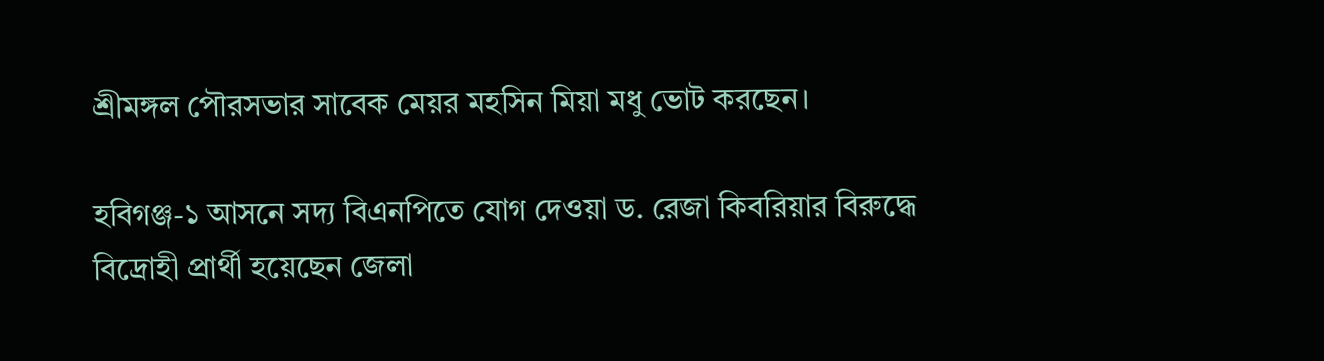শ্রীমঙ্গল পৌরসভার সাবেক মেয়র মহসিন মিয়া মধু ভোট করছেন।

হবিগঞ্জ-১ আসনে সদ্য বিএনপিতে যোগ দেওয়া ড. রেজা কিবরিয়ার বিরুদ্ধে বিদ্রোহী প্রার্থী হয়েছেন জেলা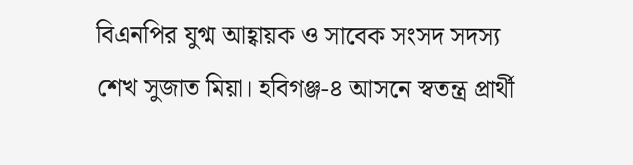বিএনপির যুগ্ম আহ্বায়ক ও সাবেক সংসদ সদস্য শেখ সুজাত মিয়া। হবিগঞ্জ-৪ আসনে স্বতন্ত্র প্রার্থী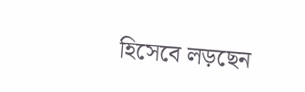হিসেবে লড়ছেন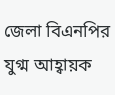জেলা বিএনপির যুগ্ম আহ্বায়ক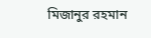মিজানুর রহমান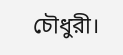চৌধুরী।